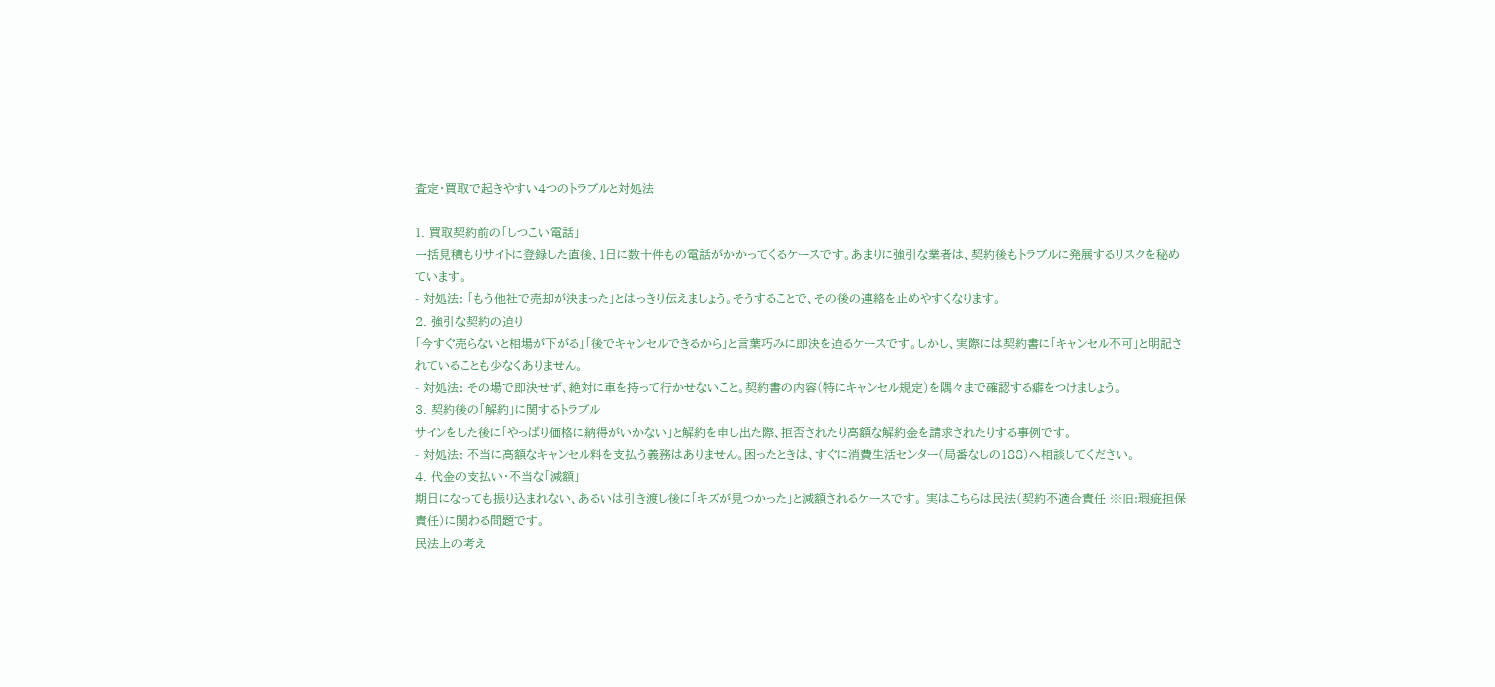査定・買取で起きやすい4つのトラブルと対処法

1. 買取契約前の「しつこい電話」
一括見積もりサイトに登録した直後、1日に数十件もの電話がかかってくるケースです。あまりに強引な業者は、契約後もトラブルに発展するリスクを秘めています。
- 対処法: 「もう他社で売却が決まった」とはっきり伝えましょう。そうすることで、その後の連絡を止めやすくなります。
2. 強引な契約の迫り
「今すぐ売らないと相場が下がる」「後でキャンセルできるから」と言葉巧みに即決を迫るケースです。しかし、実際には契約書に「キャンセル不可」と明記されていることも少なくありません。
- 対処法: その場で即決せず、絶対に車を持って行かせないこと。契約書の内容(特にキャンセル規定)を隅々まで確認する癖をつけましょう。
3. 契約後の「解約」に関するトラブル
サインをした後に「やっぱり価格に納得がいかない」と解約を申し出た際、拒否されたり高額な解約金を請求されたりする事例です。
- 対処法: 不当に高額なキャンセル料を支払う義務はありません。困ったときは、すぐに消費生活センター(局番なしの188)へ相談してください。
4. 代金の支払い・不当な「減額」
期日になっても振り込まれない、あるいは引き渡し後に「キズが見つかった」と減額されるケースです。 実はこちらは民法(契約不適合責任 ※旧:瑕疵担保責任)に関わる問題です。
民法上の考え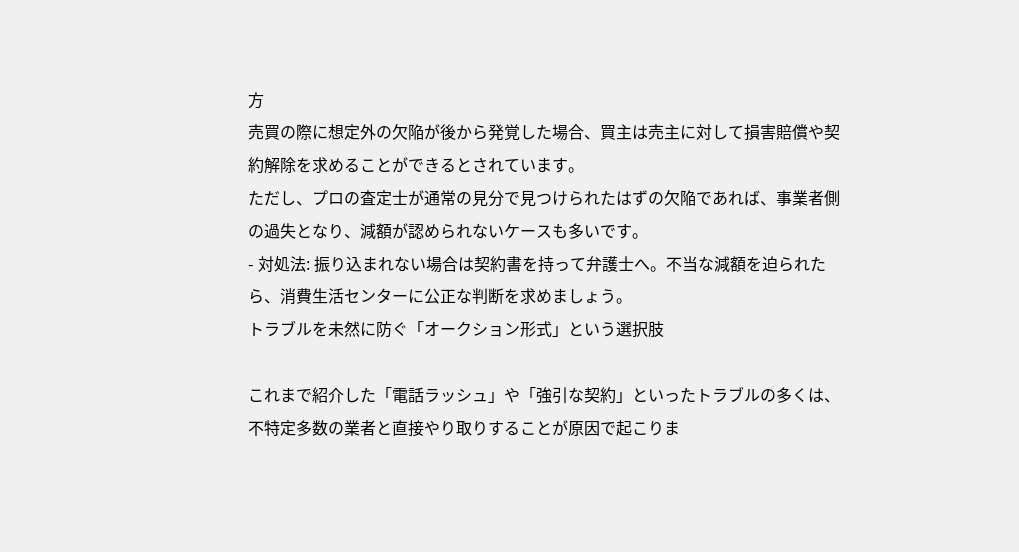方
売買の際に想定外の欠陥が後から発覚した場合、買主は売主に対して損害賠償や契約解除を求めることができるとされています。
ただし、プロの査定士が通常の見分で見つけられたはずの欠陥であれば、事業者側の過失となり、減額が認められないケースも多いです。
- 対処法: 振り込まれない場合は契約書を持って弁護士へ。不当な減額を迫られたら、消費生活センターに公正な判断を求めましょう。
トラブルを未然に防ぐ「オークション形式」という選択肢

これまで紹介した「電話ラッシュ」や「強引な契約」といったトラブルの多くは、不特定多数の業者と直接やり取りすることが原因で起こりま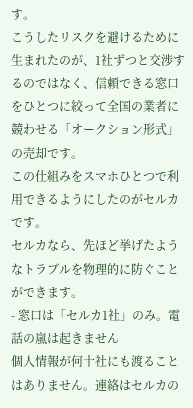す。
こうしたリスクを避けるために生まれたのが、1社ずつと交渉するのではなく、信頼できる窓口をひとつに絞って全国の業者に競わせる「オークション形式」の売却です。
この仕組みをスマホひとつで利用できるようにしたのがセルカです。
セルカなら、先ほど挙げたようなトラブルを物理的に防ぐことができます。
- 窓口は「セルカ1社」のみ。電話の嵐は起きません
個人情報が何十社にも渡ることはありません。連絡はセルカの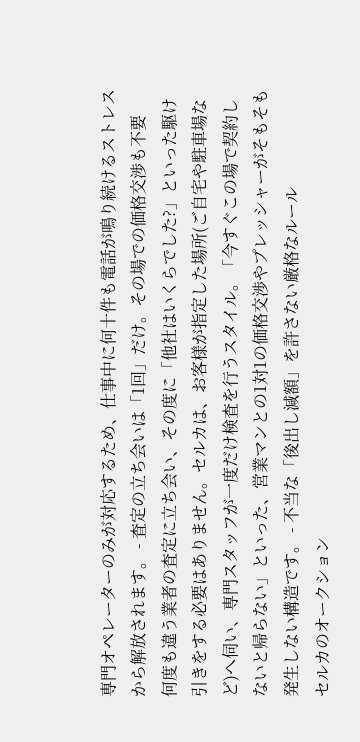専門オペレーターのみが対応するため、仕事中に何十件も電話が鳴り続けるストレスから解放されます。 - 査定の立ち会いは「1回」だけ。その場での価格交渉も不要
何度も違う業者の査定に立ち会い、その度に「他社はいくらでした?」といった駆け引きをする必要はありません。セルカは、お客様が指定した場所(ご自宅や駐車場など)へ伺い、専門スタッフが一度だけ検査を行うスタイル。「今すぐこの場で契約しないと帰らない」といった、営業マンとの1対1の価格交渉やプレッシャーがそもそも発生しない構造です。 - 不当な「後出し減額」を許さない厳格なルール
セルカのオークション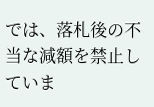では、落札後の不当な減額を禁止していま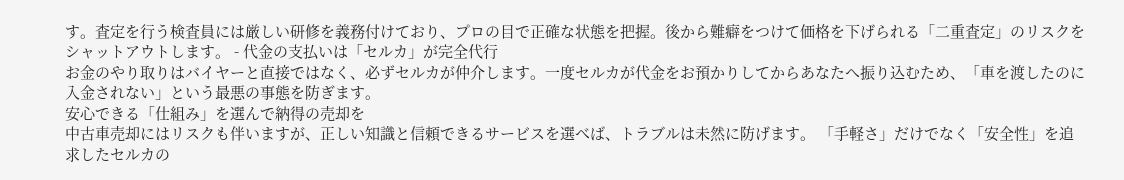す。査定を行う検査員には厳しい研修を義務付けており、プロの目で正確な状態を把握。後から難癖をつけて価格を下げられる「二重査定」のリスクをシャットアウトします。 - 代金の支払いは「セルカ」が完全代行
お金のやり取りはバイヤーと直接ではなく、必ずセルカが仲介します。一度セルカが代金をお預かりしてからあなたへ振り込むため、「車を渡したのに入金されない」という最悪の事態を防ぎます。
安心できる「仕組み」を選んで納得の売却を
中古車売却にはリスクも伴いますが、正しい知識と信頼できるサービスを選べば、トラブルは未然に防げます。 「手軽さ」だけでなく「安全性」を追求したセルカの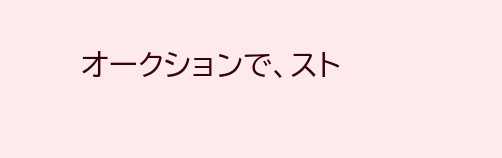オークションで、スト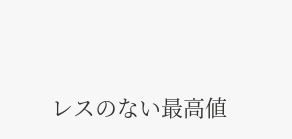レスのない最高値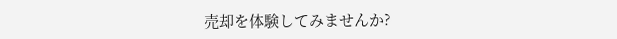売却を体験してみませんか?